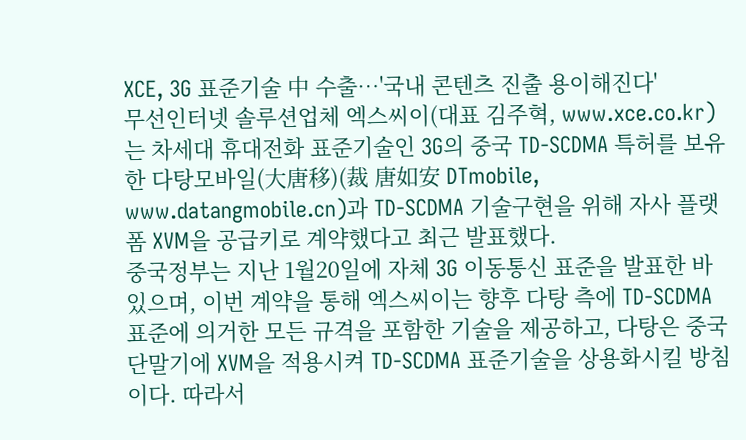XCE, 3G 표준기술 中 수출…'국내 콘텐츠 진출 용이해진다'
무선인터넷 솔루션업체 엑스씨이(대표 김주혁, www.xce.co.kr)는 차세대 휴대전화 표준기술인 3G의 중국 TD-SCDMA 특허를 보유한 다탕모바일(大唐移)(裁 唐如安 DTmobile, www.datangmobile.cn)과 TD-SCDMA 기술구현을 위해 자사 플랫폼 XVM을 공급키로 계약했다고 최근 발표했다.
중국정부는 지난 1월20일에 자체 3G 이동통신 표준을 발표한 바 있으며, 이번 계약을 통해 엑스씨이는 향후 다탕 측에 TD-SCDMA 표준에 의거한 모든 규격을 포함한 기술을 제공하고, 다탕은 중국 단말기에 XVM을 적용시켜 TD-SCDMA 표준기술을 상용화시킬 방침이다. 따라서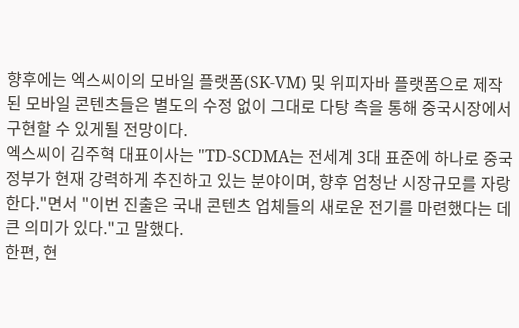향후에는 엑스씨이의 모바일 플랫폼(SK-VM) 및 위피자바 플랫폼으로 제작된 모바일 콘텐츠들은 별도의 수정 없이 그대로 다탕 측을 통해 중국시장에서 구현할 수 있게될 전망이다.
엑스씨이 김주혁 대표이사는 "TD-SCDMA는 전세계 3대 표준에 하나로 중국정부가 현재 강력하게 추진하고 있는 분야이며, 향후 엄청난 시장규모를 자랑한다."면서 "이번 진출은 국내 콘텐츠 업체들의 새로운 전기를 마련했다는 데 큰 의미가 있다."고 말했다.
한편, 현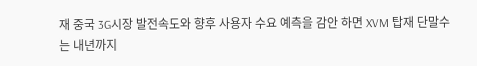재 중국 3G시장 발전속도와 향후 사용자 수요 예측을 감안 하면 XVM 탑재 단말수는 내년까지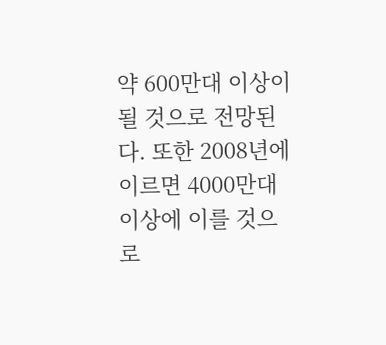약 600만대 이상이 될 것으로 전망된다. 또한 2008년에 이르면 4000만대 이상에 이를 것으로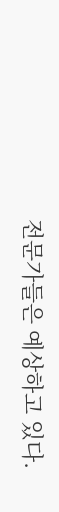전문가들은 예상하고 있다.